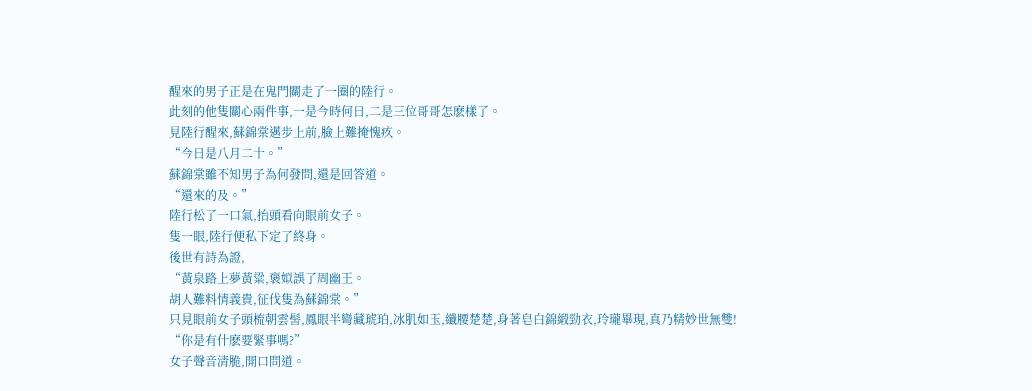醒來的男子正是在鬼門關走了一圈的陸行。
此刻的他隻關心兩件事,一是今時何日,二是三位哥哥怎麽樣了。
見陸行醒來,蘇錦棠邁步上前,臉上難掩愧疚。
“今日是八月二十。”
蘇錦棠雖不知男子為何發問,還是回答道。
“還來的及。”
陸行松了一口氣,抬頭看向眼前女子。
隻一眼,陸行便私下定了終身。
後世有詩為證,
“黃泉路上夢黃粱,褒姒誤了周幽王。
胡人難料情義貴,征伐隻為蘇錦棠。”
只見眼前女子頭梳朝雲髻,鳳眼半彎藏琥珀,冰肌如玉,纖腰楚楚,身著皂白錦緞勁衣,玲瓏畢現,真乃精妙世無雙!
“你是有什麽要緊事嗎?”
女子聲音清脆,開口問道。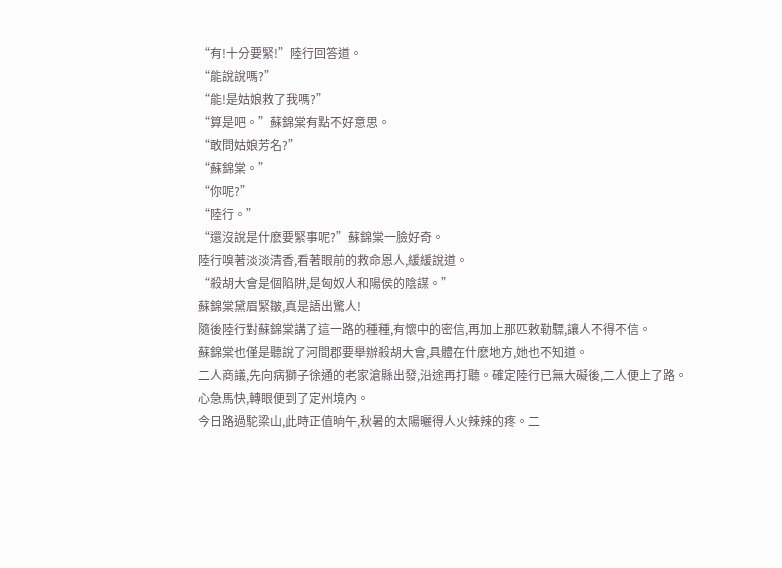“有!十分要緊!”陸行回答道。
“能說說嗎?”
“能!是姑娘救了我嗎?”
“算是吧。”蘇錦棠有點不好意思。
“敢問姑娘芳名?”
“蘇錦棠。”
“你呢?”
“陸行。”
“還沒說是什麽要緊事呢?”蘇錦棠一臉好奇。
陸行嗅著淡淡清香,看著眼前的救命恩人,緩緩說道。
“殺胡大會是個陷阱,是匈奴人和陽侯的陰謀。”
蘇錦棠黛眉緊皺,真是語出驚人!
隨後陸行對蘇錦棠講了這一路的種種,有懷中的密信,再加上那匹敕勒驃,讓人不得不信。
蘇錦棠也僅是聽說了河間郡要舉辦殺胡大會,具體在什麽地方,她也不知道。
二人商議,先向病獅子徐通的老家滄縣出發,沿途再打聽。確定陸行已無大礙後,二人便上了路。
心急馬快,轉眼便到了定州境內。
今日路過駝梁山,此時正值晌午,秋暑的太陽曬得人火辣辣的疼。二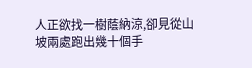人正欲找一樹蔭納涼,卻見從山坡兩處跑出幾十個手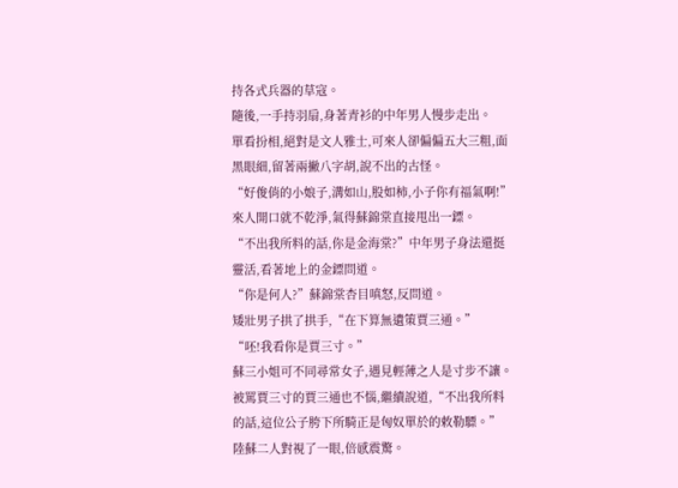持各式兵器的草寇。
隨後,一手持羽扇,身著青衫的中年男人慢步走出。
單看扮相,絕對是文人雅士,可來人卻偏偏五大三粗,面黑眼細,留著兩撇八字胡,說不出的古怪。
“好俊俏的小娘子,溝如山,股如柿,小子你有福氣啊!”
來人開口就不乾淨,氣得蘇錦棠直接甩出一鏢。
“不出我所料的話,你是金海棠?”中年男子身法還挺靈活,看著地上的金鏢問道。
“你是何人?”蘇錦棠杏目嗔怒,反問道。
矮壯男子拱了拱手,“在下算無遺策賈三通。”
“呸!我看你是賈三寸。”
蘇三小姐可不同尋常女子,遇見輕薄之人是寸步不讓。
被罵賈三寸的賈三通也不惱,繼續說道,“不出我所料的話,這位公子胯下所騎正是匈奴單於的敕勒驃。”
陸蘇二人對視了一眼,倍感震驚。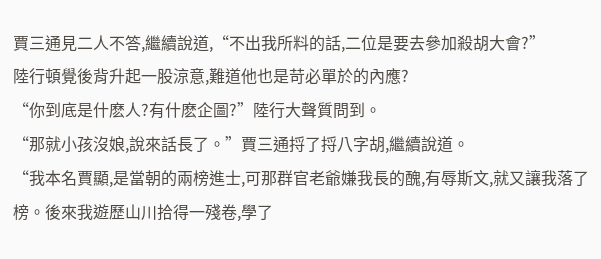賈三通見二人不答,繼續說道,“不出我所料的話,二位是要去參加殺胡大會?”
陸行頓覺後背升起一股涼意,難道他也是苛必單於的內應?
“你到底是什麽人?有什麽企圖?”陸行大聲質問到。
“那就小孩沒娘,說來話長了。”賈三通捋了捋八字胡,繼續說道。
“我本名賈顯,是當朝的兩榜進士,可那群官老爺嫌我長的醜,有辱斯文,就又讓我落了榜。後來我遊歷山川拾得一殘卷,學了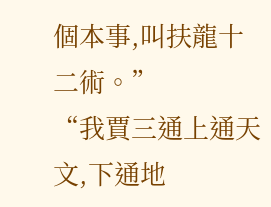個本事,叫扶龍十二術。”
“我賈三通上通天文,下通地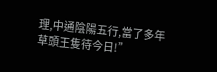理,中通陰陽五行,當了多年草頭王隻待今日!”